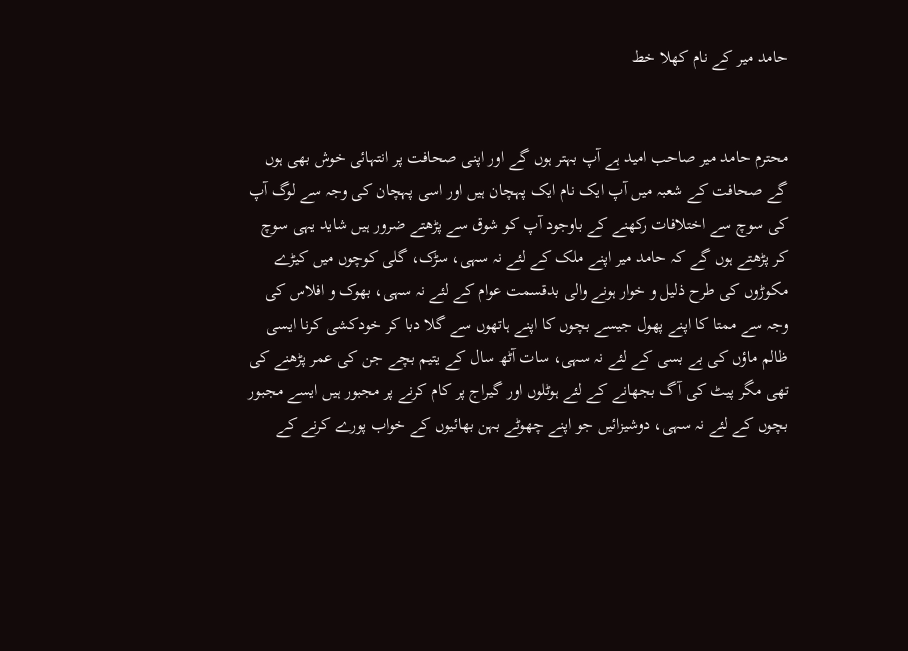حامد میر کے نام کھلا خط


محترم حامد میر صاحب امید ہے آپ بہتر ہوں گے اور اپنی صحافت پر انتہائی خوش بھی ہوں گے صحافت کے شعبہ میں آپ ایک نام ایک پہچان ہیں اور اسی پہچان کی وجہ سے لوگ آپ کی سوچ سے اختلافات رکھنے کے باوجود آپ کو شوق سے پڑھتے ضرور ہیں شاید یہی سوچ کر پڑھتے ہوں گے کہ حامد میر اپنے ملک کے لئے نہ سہی، سڑک، گلی کوچوں میں کیڑے مکوڑوں کی طرح ذلیل و خوار ہونے والی بدقسمت عوام کے لئے نہ سہی، بھوک و افلاس کی وجہ سے ممتا کا اپنے پھول جیسے بچوں کا اپنے ہاتھوں سے گلا دبا کر خودکشی کرنا ایسی ظالم ماؤں کی بے بسی کے لئے نہ سہی، سات آٹھ سال کے یتیم بچے جن کی عمر پڑھنے کی تھی مگر پیٹ کی آگ بجھانے کے لئے ہوٹلوں اور گیراج پر کام کرنے پر مجبور ہیں ایسے مجبور بچوں کے لئے نہ سہی، دوشیزائیں جو اپنے چھوٹے بہن بھائیوں کے خواب پورے کرنے کے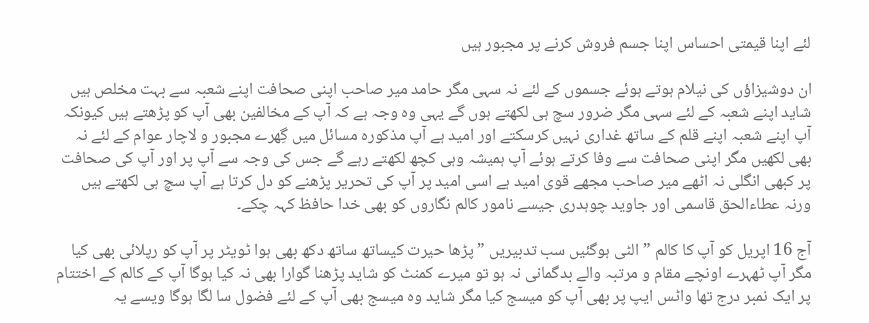لئے اپنا قیمتی احساس اپنا جسم فروش کرنے پر مجبور ہیں

ان دوشیزاؤں کی نیلام ہوتے ہوئے جسموں کے لئے نہ سہی مگر حامد میر صاحب اپنی صحافت اپنے شعبہ سے بہت مخلص ہیں شاید اپنے شعبہ کے لئے سہی مگر ضرور سچ ہی لکھتے ہوں گے یہی وہ وجہ ہے کہ آپ کے مخالفین بھی آپ کو پڑھتے ہیں کیونکہ آپ اپنے شعبہ اپنے قلم کے ساتھ غداری نہیں کرسکتے اور امید ہے آپ مذکورہ مسائل میں گِھرے مجبور و لاچار عوام کے لئے نہ بھی لکھیں مگر اپنی صحافت سے وفا کرتے ہوئے آپ ہمیشہ وہی کچھ لکھتے رہے گے جس کی وجہ سے آپ پر اور آپ کی صحافت پر کبھی انگلی نہ اٹھے میر صاحب مجھے قوی امید ہے اسی امید پر آپ کی تحریر پڑھنے کو دل کرتا ہے آپ سچ ہی لکھتے ہیں ورنہ عطاءالحق قاسمی اور جاوید چوہدری جیسے نامور کالم نگاروں کو بھی خدا حافظ کہہ چکے۔

آج 16 اپریل کو آپ کا کالم ” الٹی ہوگئیں سب تدبیریں ” پڑھا حیرت کیساتھ ساتھ دکھ بھی ہوا ٹویٹر پر آپ کو رپلائی بھی کیا مگر آپ ٹھہرے اونچے مقام و مرتبہ والے بدگمانی نہ ہو تو میرے کمنٹ کو شاید پڑھنا گوارا بھی نہ کیا ہوگا آپ کے کالم کے اختتام پر ایک نمبر درج تھا واٹس ایپ پر بھی آپ کو میسج کیا مگر شاید وہ میسج بھی آپ کے لئے فضول سا لگا ہوگا ویسے یہ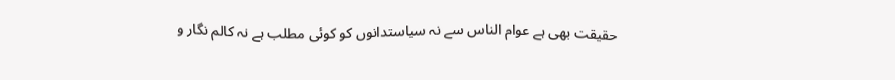حقیقت بھی ہے عوام الناس سے نہ سیاستدانوں کو کوئی مطلب ہے نہ کالم نگار و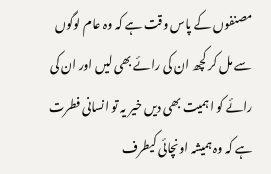مصنفوں کے پاس وقت ہے کہ وہ عام لوگوں سے مل کر کچھ ان کی رائے بھی لیں اور ان کی رائے کو اہمیت بھی دیں خیر یہ تو انسانی فطرت ہے کہ وہ ہمیشہ اونچائی کیطرف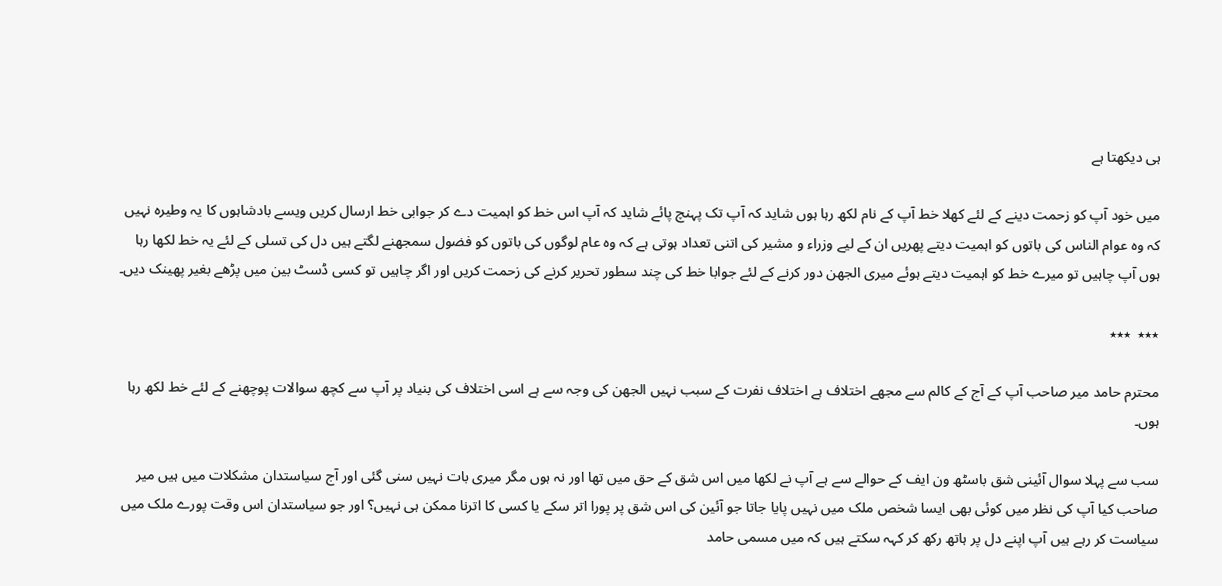ہی دیکھتا ہے

میں خود آپ کو زحمت دینے کے لئے کھلا خط آپ کے نام لکھ رہا ہوں شاید کہ آپ تک پہنچ پائے شاید کہ آپ اس خط کو اہمیت دے کر جوابی خط ارسال کریں ویسے بادشاہوں کا یہ وطیرہ نہیں کہ وہ عوام الناس کی باتوں کو اہمیت دیتے پھریں ان کے لیے وزراء و مشیر کی اتنی تعداد ہوتی ہے کہ وہ عام لوگوں کی باتوں کو فضول سمجھنے لگتے ہیں دل کی تسلی کے لئے یہ خط لکھا رہا ہوں آپ چاہیں تو میرے خط کو اہمیت دیتے ہوئے میری الجھن دور کرنے کے لئے جوابا خط کی چند سطور تحریر کرنے کی زحمت کریں اور اگر چاہیں تو کسی ڈسٹ بین میں پڑھے بغیر پھینک دیں۔

٭٭٭  ٭٭٭

محترم حامد میر صاحب آپ کے آج کے کالم سے مجھے اختلاف ہے اختلاف نفرت کے سبب نہیں الجھن کی وجہ سے ہے اسی اختلاف کی بنیاد پر آپ سے کچھ سوالات پوچھنے کے لئے خط لکھ رہا ہوں۔

سب سے پہلا سوال آئینی شق باسٹھ ون ایف کے حوالے سے ہے آپ نے لکھا میں اس شق کے حق میں تھا اور نہ ہوں مگر میری بات نہیں سنی گئی اور آج سیاستدان مشکلات میں ہیں میر صاحب کیا آپ کی نظر میں کوئی بھی ایسا شخص ملک میں نہیں پایا جاتا جو آئین کی اس شق پر پورا اتر سکے یا کسی کا اترنا ممکن ہی نہیں؟ اور جو سیاستدان اس وقت پورے ملک میں سیاست کر رہے ہیں آپ اپنے دل پر ہاتھ رکھ کر کہہ سکتے ہیں کہ میں مسمی حامد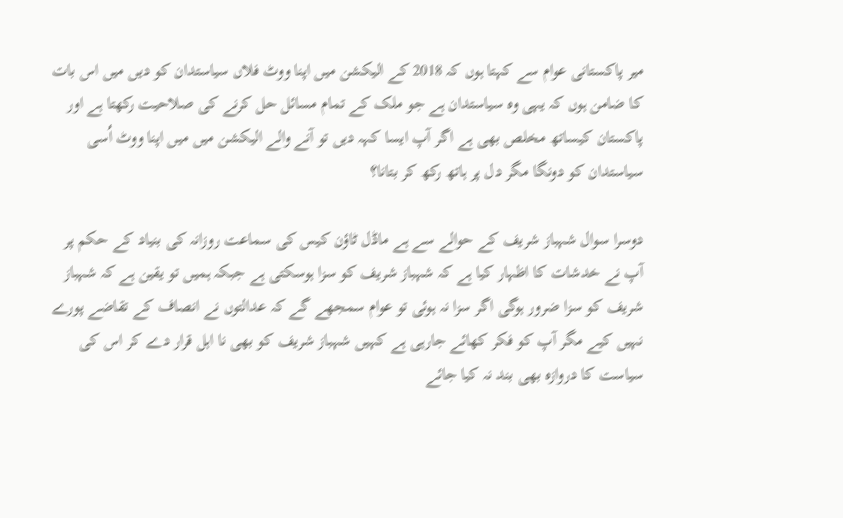میر پاکستانی عوام سے کہتا ہوں کہ 2018 کے الیکشن میں اپنا ووٹ فلاں سیاستدان کو دیں میں اس بات کا ضامن ہوں کہ یہی وہ سیاستدان ہے جو ملک کے تمام مسائل حل کرنے کی صلاحیت رکھتا ہے اور پاکستان کیساتھ مخلص بھی ہے اگر آپ ایسا کہہ دیں تو آنے والے الیکشن میں میں اپنا ووٹ اُسی سیاستدان کو دونگا مگر دل پر ہاتھ رکھ کر بتانا؟

دوسرا سوال شہباز شریف کے حوالے سے ہے ماڈل ٹاؤن کیس کی سماعت روزانہ کی بنیاد کے حکم پر آپ نے خدشات کا اظہار کیا ہے کہ شہباز شریف کو سزا ہوسکتی ہے جبکہ ہمیں تو یقین ہے کہ شہباز شریف کو سزا ضرور ہوگی اگر سزا نہ ہوئی تو عوام سمجھے گے کہ عدالتوں نے انصاف کے تقاضے پورے نہیں کیے مگر آپ کو فکر کھائے جارہی ہے کہیں شہباز شریف کو بھی نا اہل قرار دے کر اس کی سیاست کا دروازہ بھی بند نہ کیا جائے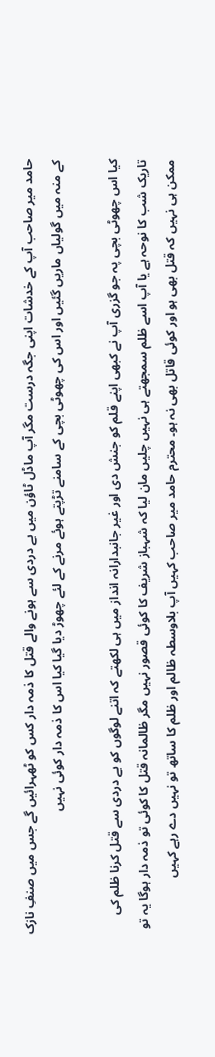حامد میر صاحب آپ کے خدشات اپنی جگہ درست مگر آپ ماڈل ٹاؤن میں بے دردی سے ہونے والے قتل کا ذمہ دار کس کو ٹھہرائیں گے جس میں صنفِ نازک کے منہ میں گولیاں ماریں گئیں اور اس کی چھوٹی بچی کے سامنے تڑپتے ہوئے مرنے کے لئے چھوڑ دیا گیا کیا اس کا ذمہ دار کوئی نہیں

کیا اس چھوٹی بچی پہ جو گزری آپ نے کبھی اپنے قلم کو جنش دی اور غیر جانبدارانہ انداز میں ہی لکھتے کہ اتنے لوگوں کو بے دردی سے قتل کرنا ظلم کی تاریک شب کا نوحہ ہے یا آپ اسے ظلم سمجھتے ہی نہیں چلیں مان لیا کہ شہباز شریف کا کوئی قصور نہیں مگر ظالمانہ قتل کا کوئی تو ذمہ دار ہوگا یہ تو ممکن ہی نہیں کہ قتل بھی ہو اور کوئی قاتل بھی نہ ہو۔ محترم حامد میر صاحب کہیں آپ بلاوسطہ ظالم اور ظلم کا ساتھ تو نہیں دے رہے کہیں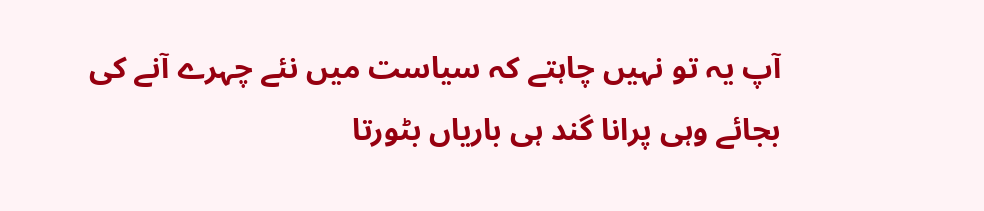آپ یہ تو نہیں چاہتے کہ سیاست میں نئے چہرے آنے کی بجائے وہی پرانا گند ہی باریاں بٹورتا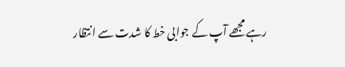رہے مجھے آپ کے جوابی خط کا شدت سے انتظار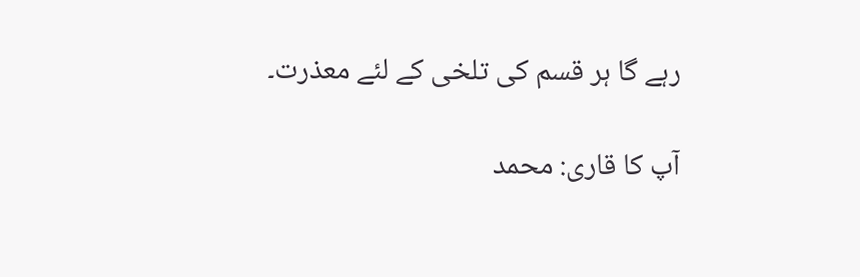رہے گا ہر قسم کی تلخی کے لئے معذرت۔

آپ کا قاری: محمد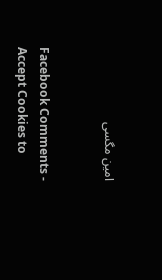امین مگسی


Facebook Comments - Accept Cookies to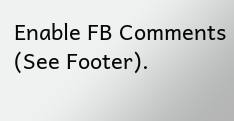Enable FB Comments (See Footer).